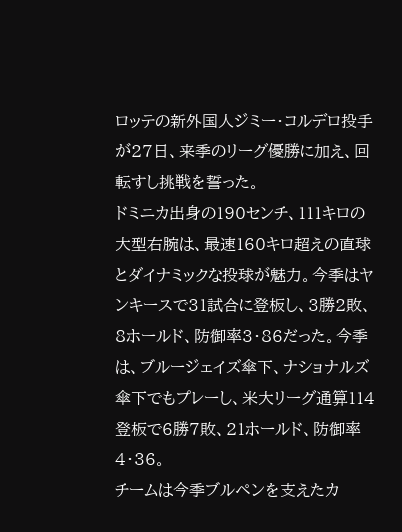ロッテの新外国人ジミー・コルデロ投手が27日、来季のリーグ優勝に加え、回転すし挑戦を誓った。
ドミニカ出身の190センチ、111キロの大型右腕は、最速160キロ超えの直球とダイナミックな投球が魅力。今季はヤンキースで31試合に登板し、3勝2敗、8ホールド、防御率3・86だった。今季は、ブルージェイズ傘下、ナショナルズ傘下でもプレーし、米大リーグ通算114登板で6勝7敗、21ホールド、防御率4・36。
チームは今季ブルペンを支えたカ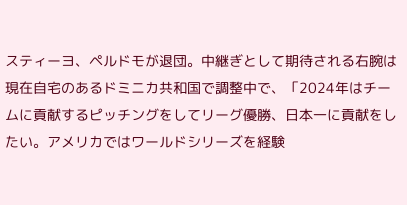スティーヨ、ペルドモが退団。中継ぎとして期待される右腕は現在自宅のあるドミニカ共和国で調整中で、「2024年はチームに貢献するピッチングをしてリーグ優勝、日本一に貢献をしたい。アメリカではワールドシリーズを経験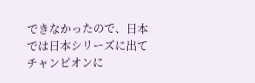できなかったので、日本では日本シリーズに出てチャンピオンに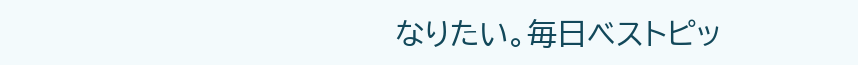なりたい。毎日ベストピッ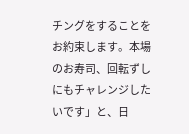チングをすることをお約束します。本場のお寿司、回転ずしにもチャレンジしたいです」と、日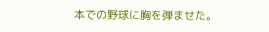本での野球に胸を弾ませた。